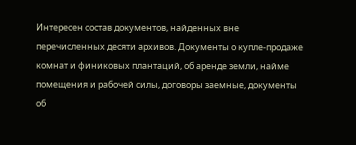Интересен состав документов, найденных вне перечисленных десяти архивов. Документы о купле-продаже комнат и финиковых плантаций, об аренде земли, найме помещения и рабочей силы, договоры заемные, документы об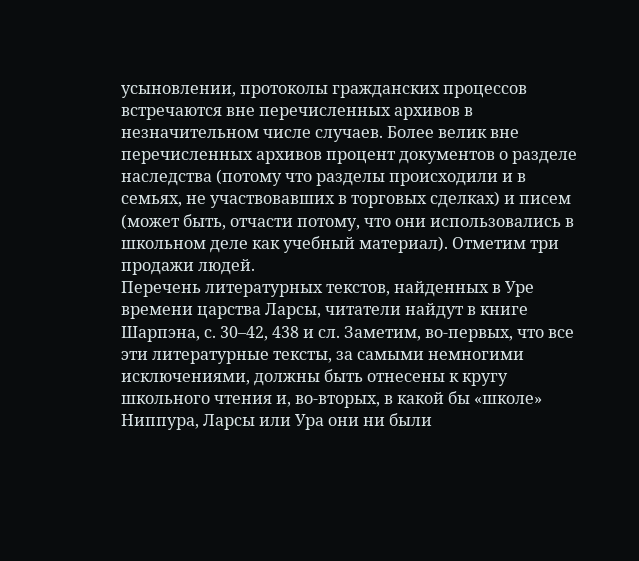усыновлении, протоколы гражданских процессов встречаются вне перечисленных архивов в незначительном числе случаев. Более велик вне перечисленных архивов процент документов о разделе наследства (потому что разделы происходили и в семьях, не участвовавших в торговых сделках) и писем (может быть, отчасти потому, что они использовались в школьном деле как учебный материал). Отметим три продажи людей.
Перечень литературных текстов, найденных в Уре времени царства Ларсы, читатели найдут в книге Шарпэна, с. 30–42, 438 и сл. Заметим, во-первых, что все эти литературные тексты, за самыми немногими исключениями, должны быть отнесены к кругу школьного чтения и, во-вторых, в какой бы «школе» Ниппура, Ларсы или Ура они ни были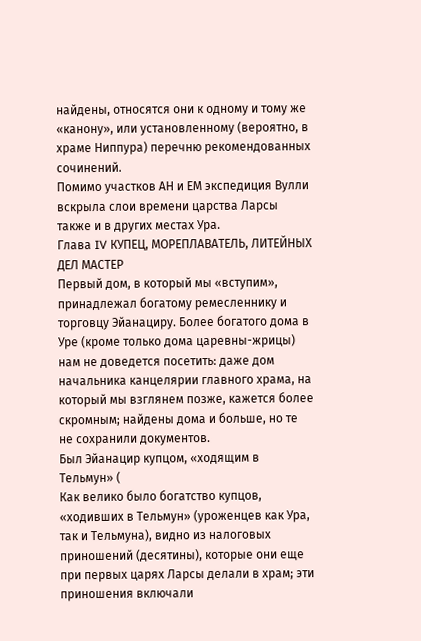найдены, относятся они к одному и тому же «канону», или установленному (вероятно, в храме Ниппура) перечню рекомендованных сочинений.
Помимо участков АН и ЕМ экспедиция Вулли вскрыла слои времени царства Ларсы также и в других местах Ура.
Глава IV КУПЕЦ, МОРЕПЛАВАТЕЛЬ, ЛИТЕЙНЫХ ДЕЛ МАСТЕР
Первый дом, в который мы «вступим», принадлежал богатому ремесленнику и торговцу Эйанациру. Более богатого дома в Уре (кроме только дома царевны-жрицы) нам не доведется посетить: даже дом начальника канцелярии главного храма, на который мы взглянем позже, кажется более скромным; найдены дома и больше, но те не сохранили документов.
Был Эйанацир купцом, «ходящим в Тельмун» (
Как велико было богатство купцов, «ходивших в Тельмун» (уроженцев как Ура, так и Тельмуна), видно из налоговых приношений (десятины), которые они еще при первых царях Ларсы делали в храм; эти приношения включали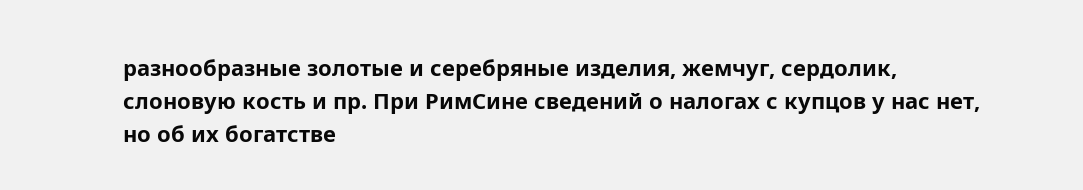разнообразные золотые и серебряные изделия, жемчуг, сердолик, слоновую кость и пр. При РимСине сведений о налогах с купцов у нас нет, но об их богатстве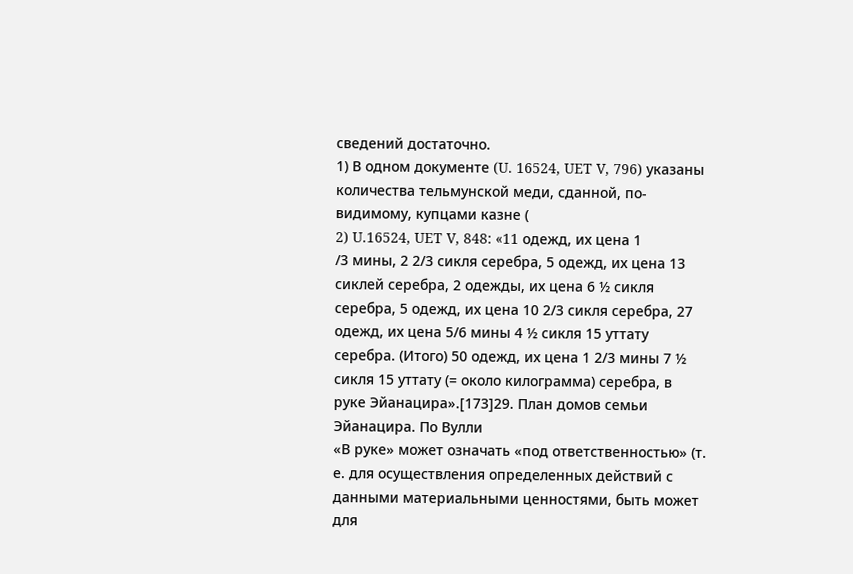сведений достаточно.
1) В одном документе (U. 16524, UET V, 796) указаны количества тельмунской меди, сданной, по-видимому, купцами казне (
2) U.16524, UET V, 848: «11 одежд, их цена 1
/3 мины, 2 2/3 сикля серебра, 5 одежд, их цена 13 сиклей серебра, 2 одежды, их цена 6 ½ сикля серебра, 5 одежд, их цена 10 2/3 сикля серебра, 27 одежд, их цена 5/6 мины 4 ½ сикля 15 уттату серебра. (Итого) 50 одежд, их цена 1 2/3 мины 7 ½ сикля 15 уттату (= около килограмма) серебра, в руке Эйанацира».[173]29. План домов семьи Эйанацира. По Вулли
«В руке» может означать «под ответственностью» (т. е. для осуществления определенных действий с данными материальными ценностями, быть может для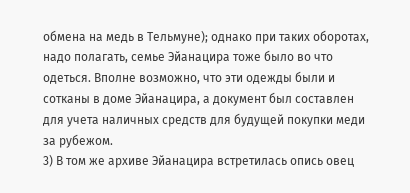обмена на медь в Тельмуне); однако при таких оборотах, надо полагать, семье Эйанацира тоже было во что одеться. Вполне возможно, что эти одежды были и сотканы в доме Эйанацира, а документ был составлен для учета наличных средств для будущей покупки меди за рубежом.
3) В том же архиве Эйанацира встретилась опись овец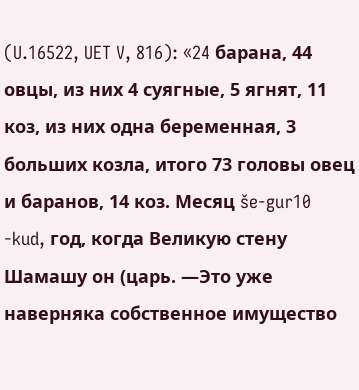(U.16522, UET V, 816): «24 барана, 44 овцы, из них 4 суягные, 5 ягнят, 11 коз, из них одна беременная, 3 больших козла, итого 73 головы овец и баранов, 14 коз. Месяц še-gur10
-kud, год, когда Великую стену Шамашу он (царь. —Это уже наверняка собственное имущество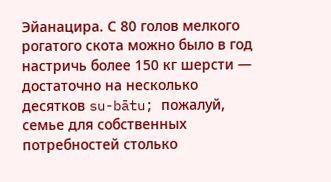Эйанацира. С 80 голов мелкого рогатого скота можно было в год настричь более 150 кг шерсти — достаточно на несколько десятков su-bātu; пожалуй, семье для собственных потребностей столько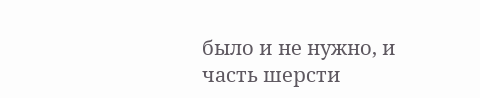было и не нужно, и часть шерсти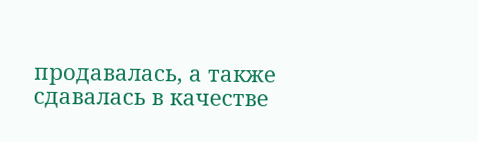продавалась, а также сдавалась в качестве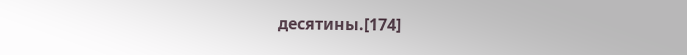десятины.[174]